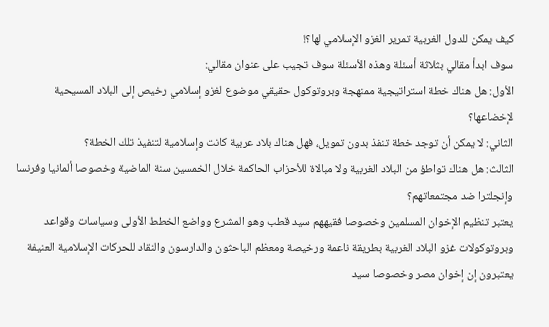كيف يمكن للدول الغربية تمرير الغزو الإسلامي لها؟!
سوف ابدأ مقالي بثلاثة أسئلة وهذه الأسئلة سوف تجيب على عنوان مقالي:
الأول: هل هناك خطة استراتيجية ممنهجة وبروتوكول حقيقي موضوع لغزو إسلامي رخيص إلى البلاد المسيحية لإخضاعها؟
الثاني: لا يمكن أن توجد خطة تنفذ بدون تمويل، فهل هناك بلاد عربية كانت وإسلامية لتنفيذ تلك الخطة؟
الثالث: هل هناك تواطؤ من البلاد الغربية ولا مبالاة للأحزاب الحاكمة خلال الخمسين سنة الماضية وخصوصا ألمانيا وفرنسا وإنجلترا ضد مجتمعاتهم؟
يعتبر تنظيم الإخوان المسلمين وخصوصا فقيههم سيد قطب وهو المشرع وواضع الخطط الأولى وسياسات وقواعد وبروتوكولات غزو البلاد الغربية بطريقة ناعمة ورخيصة ومعظم الباحثون والدارسون والنقاد للحركات الإسلامية العنيفة يعتبرون إن إخوان مصر وخصوصا سيد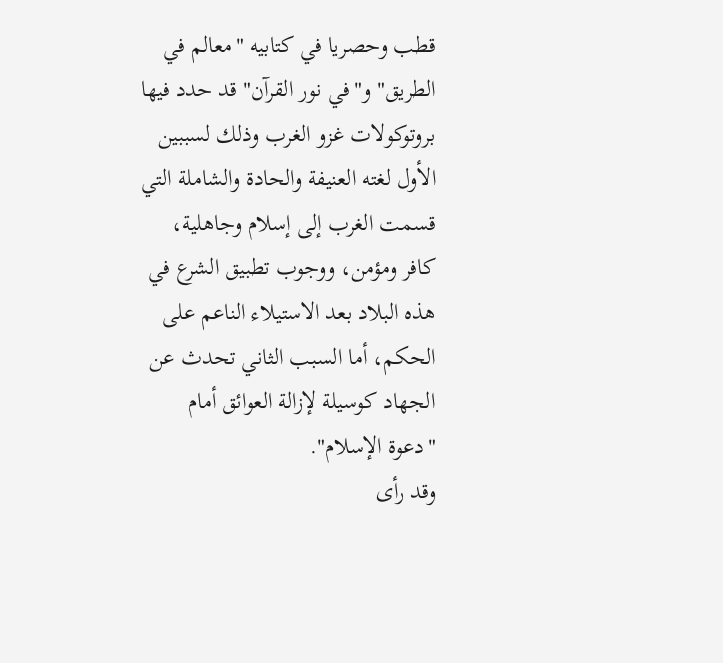قطب وحصريا في كتابيه "معالم في الطريق" و"في نور القرآن" قد حدد فيها بروتوكولات غزو الغرب وذلك لسببين الأول لغته العنيفة والحادة والشاملة التي قسمت الغرب إلى إسلام وجاهلية، كافر ومؤمن، ووجوب تطبيق الشرع في هذه البلاد بعد الاستيلاء الناعم على الحكم، أما السبب الثاني تحدث عن الجهاد كوسيلة لإزالة العوائق أمام "دعوة الإسلام".
وقد رأى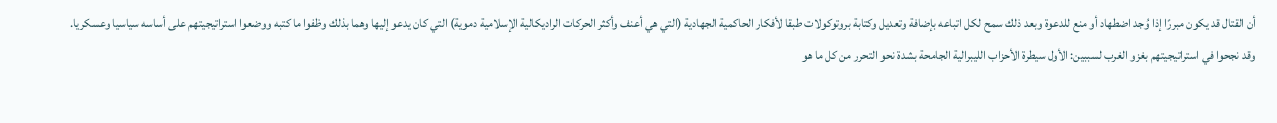أن القتال قد يكون مبررًا إذا وُجد اضطهاد أو منع للدعوة وبعد ذلك سمح لكل اتباعه بإضافة وتعديل وكتابة بروتوكولات طبقا لأفكار الحاكمية الجهادية (التي هي أعنف وأكثر الحركات الراديكالية الإسلامية دموية) التي كان يدعو إليها وهما بذلك وظفوا ما كتبه ووضعوا استراتيجيتهم على أساسه سياسيا وعسكريا.
وقد نجحوا في استراتيجيتهم بغزو الغرب لسببين: الأول سيطرة الأحزاب الليبرالية الجامحة بشدة نحو التحرر من كل ما هو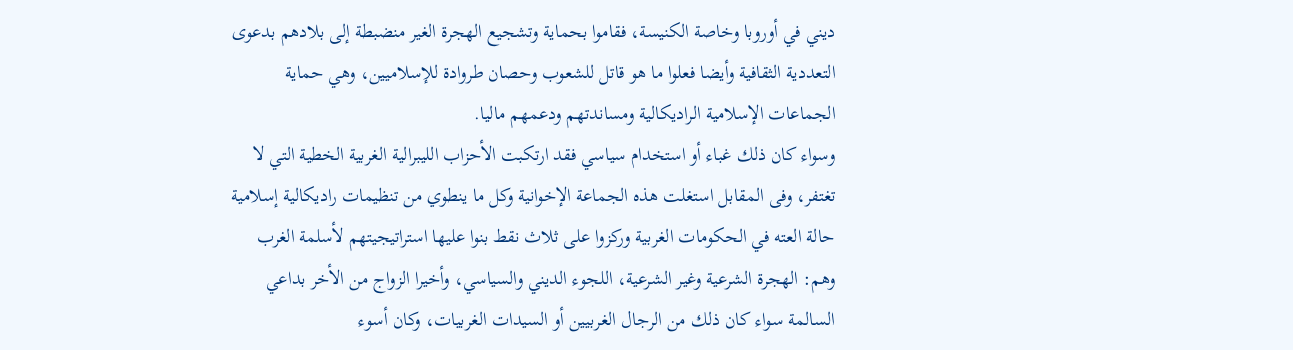ديني في أوروبا وخاصة الكنيسة، فقاموا بحماية وتشجيع الهجرة الغير منضبطة إلى بلادهم بدعوى التعددية الثقافية وأيضا فعلوا ما هو قاتل للشعوب وحصان طروادة للإسلاميين، وهي حماية الجماعات الإسلامية الراديكالية ومساندتهم ودعمهم ماليا.
وسواء كان ذلك غباء أو استخدام سياسي فقد ارتكبت الأحزاب الليبرالية الغربية الخطية التي لا تغتفر، وفى المقابل استغلت هذه الجماعة الإخوانية وكل ما ينطوي من تنظيمات راديكالية إسلامية حالة العته في الحكومات الغربية وركزوا على ثلاث نقط بنوا عليها استراتيجيتهم لأسلمة الغرب وهم: الهجرة الشرعية وغير الشرعية، اللجوء الديني والسياسي، وأخيرا الزواج من الأخر بداعي السالمة سواء كان ذلك من الرجال الغربيين أو السيدات الغربيات، وكان أسوء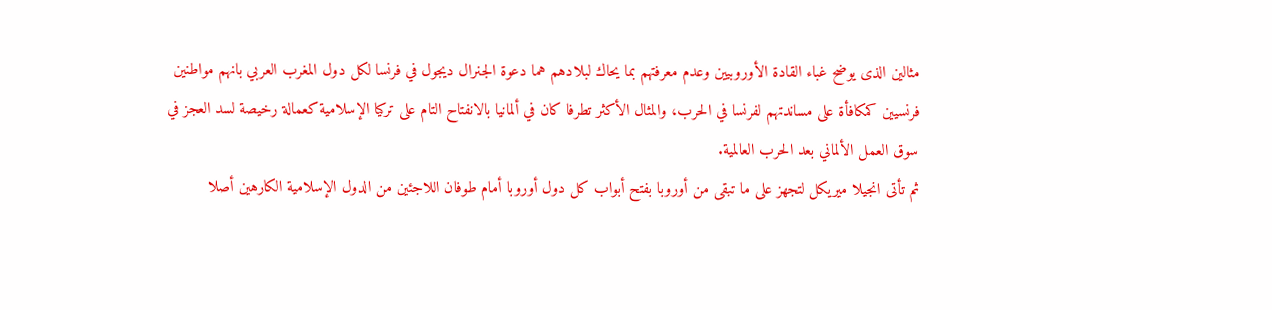مثالين الذى يوضح غباء القادة الأوروبيين وعدم معرفتهم بما يحاك لبلادهم هما دعوة الجنرال ديجول في فرنسا لكل دول المغرب العربي بانهم مواطنين فرنسيين كمكافأة على مساندتهم لفرنسا في الحرب، والمثال الأكثر تطرفا كان في ألمانيا بالانفتاح التام على تركيا الإسلامية كعمالة رخيصة لسد العجز في سوق العمل الألماني بعد الحرب العالمية.
ثم تأتى انجيلا ميريكل لتجهز على ما تبقى من أوروبا بفتح أبواب كل دول أوروبا أمام طوفان اللاجئين من الدول الإسلامية الكارهين أصلا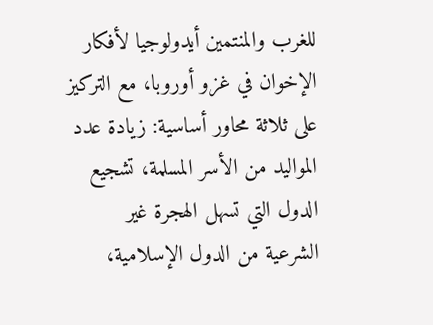للغرب والمنتمين أيدولوجيا لأفكار الإخوان في غزو أوروبا، مع التركيز على ثلاثة محاور أساسية: زيادة عدد المواليد من الأسر المسلمة، تشجيع الدول التي تسهل الهجرة غير الشرعية من الدول الإسلامية،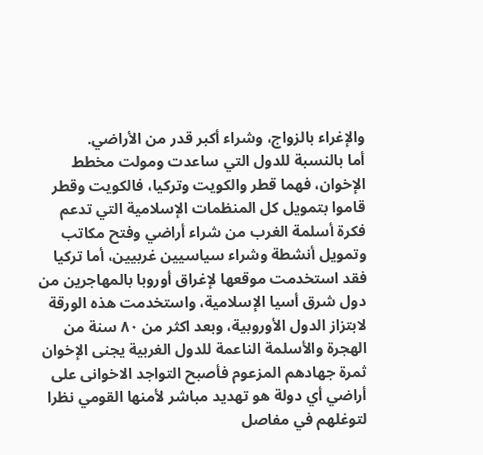والإغراء بالزواج، وشراء أكبر قدر من الأراضي.
أما بالنسبة للدول التي ساعدت ومولت مخطط الإخوان، فهما قطر والكويت وتركيا، فالكويت وقطر قاموا بتمويل كل المنظمات الإسلامية التي تدعم فكرة أسلمة الغرب من شراء أراضي وفتح مكاتب وتمويل أنشطة وشراء سياسيين غربيين، أما تركيا فقد استخدمت موقعها لإغراق أوروبا بالمهاجرين من دول شرق أسيا الإسلامية، واستخدمت هذه الورقة لابتزاز الدول الأوروبية، وبعد اكثر من ٨٠ سنة من الهجرة والأسلمة الناعمة للدول الغربية يجنى الإخوان ثمرة جهادهم المزعوم فأصبح التواجد الاخوانى على أراضي أي دولة هو تهديد مباشر لأمنها القومي نظرا لتوغلهم في مفاصل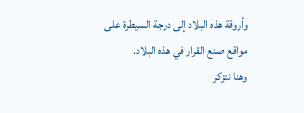وأروقة هذه البلاد إلى درجة السيطرة على مواقع صنع القرار في هذه البلاد.
وهنا نتزكر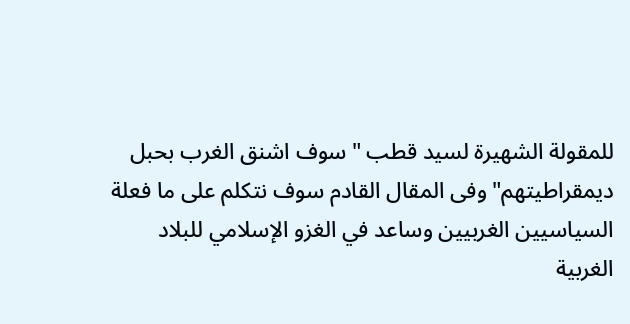للمقولة الشهيرة لسيد قطب "سوف اشنق الغرب بحبل ديمقراطيتهم" وفى المقال القادم سوف نتكلم على ما فعلة السياسيين الغربيين وساعد في الغزو الإسلامي للبلاد الغربية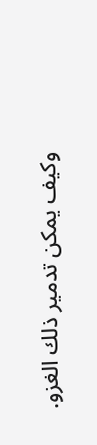وكيف يمكن تدمير ذلك الغزو.